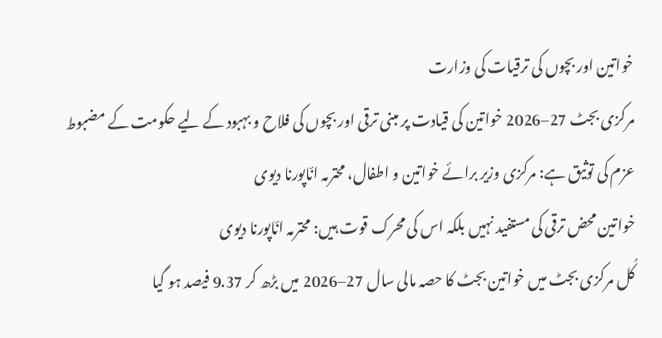خواتین اور بچوں کی ترقیات کی وزارت
مرکزی بجٹ 27–2026 خواتین کی قیادت پر مبنی ترقی اور بچوں کی فلاح و بہبود کے لیے حکومت کے مضبوط عزم کی توثیق ہے: مرکزی وزیر برائے خواتین و اطفال، محترمہ انّاپورنا دیوی
خواتین محض ترقی کی مستفید نہیں بلکہ اس کی محرک قوت ہیں: محترمہ انّاپورنا دیوی
کُل مرکزی بجٹ میں خواتین بجٹ کا حصہ مالی سال 27–2026 میں بڑھ کر 9.37 فیصد ہو گیا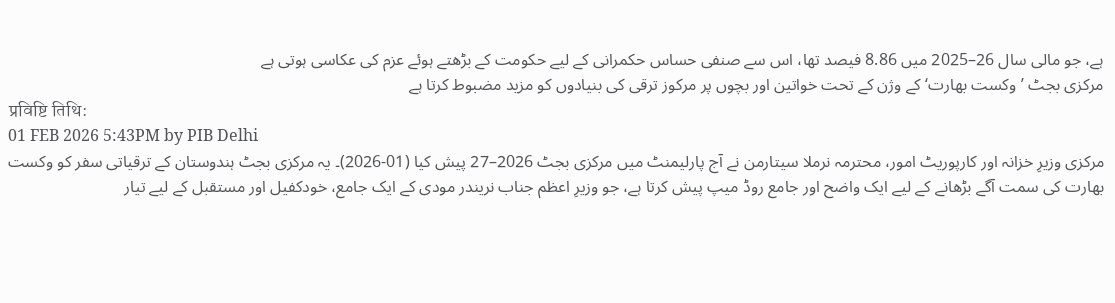ہے، جو مالی سال 26–2025 میں 8.86 فیصد تھا، اس سے صنفی حساس حکمرانی کے لیے حکومت کے بڑھتے ہوئے عزم کی عکاسی ہوتی ہے
مرکزی بجٹ ’وکست بھارت‘ کے وژن کے تحت خواتین اور بچوں پر مرکوز ترقی کی بنیادوں کو مزید مضبوط کرتا ہے
प्रविष्टि तिथि:
01 FEB 2026 5:43PM by PIB Delhi
مرکزی وزیرِ خزانہ اور کارپوریٹ امور، محترمہ نرملا سیتارمن نے آج پارلیمنٹ میں مرکزی بجٹ 2026–27 پیش کیا (01-2026)۔ یہ مرکزی بجٹ ہندوستان کے ترقیاتی سفر کو وکست بھارت کی سمت آگے بڑھانے کے لیے ایک واضح اور جامع روڈ میپ پیش کرتا ہے، جو وزیرِ اعظم جناب نریندر مودی کے ایک جامع، خودکفیل اور مستقبل کے لیے تیار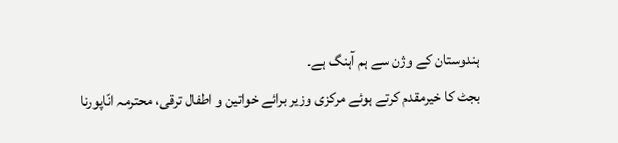ہندوستان کے وژن سے ہم آہنگ ہے۔
بجٹ کا خیرمقدم کرتے ہوئے مرکزی وزیر برائے خواتین و اطفال ترقی، محترمہ انّاپورنا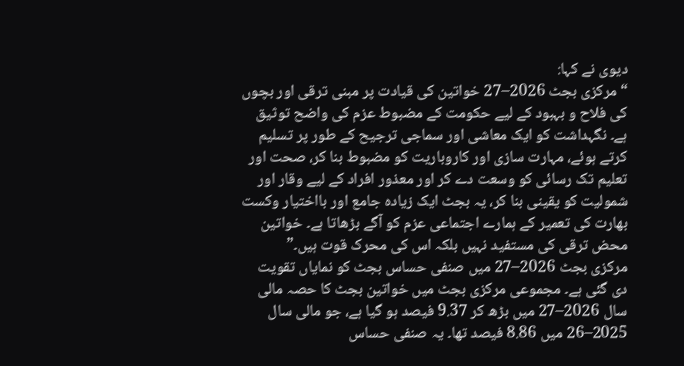دیوی نے کہا:
“مرکزی بجٹ 2026–27 خواتین کی قیادت پر مبنی ترقی اور بچوں کی فلاح و بہبود کے لیے حکومت کے مضبوط عزم کی واضح توثیق ہے۔ نگہداشت کو ایک معاشی اور سماجی ترجیح کے طور پر تسلیم کرتے ہوئے، مہارت سازی اور کاروباریت کو مضبوط بنا کر، صحت اور تعلیم تک رسائی کو وسعت دے کر اور معذور افراد کے لیے وقار اور شمولیت کو یقینی بنا کر، یہ بجٹ ایک زیادہ جامع اور بااختیار وکست بھارت کی تعمیر کے ہمارے اجتماعی عزم کو آگے بڑھاتا ہے۔ خواتین محض ترقی کی مستفید نہیں بلکہ اس کی محرک قوت ہیں۔”
مرکزی بجٹ 2026–27 میں صنفی حساس بجٹ کو نمایاں تقویت دی گئی ہے۔ مجموعی مرکزی بجٹ میں خواتین بجٹ کا حصہ مالی سال 2026–27 میں بڑھ کر 9.37 فیصد ہو گیا ہے، جو مالی سال 2025–26 میں 8.86 فیصد تھا۔ یہ صنفی حساس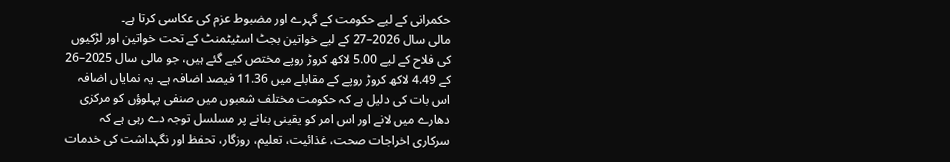حکمرانی کے لیے حکومت کے گہرے اور مضبوط عزم کی عکاسی کرتا ہے۔
مالی سال 2026–27 کے لیے خواتین بجٹ اسٹیٹمنٹ کے تحت خواتین اور لڑکیوں کی فلاح کے لیے 5.00 لاکھ کروڑ روپے مختص کیے گئے ہیں، جو مالی سال 2025–26 کے 4.49 لاکھ کروڑ روپے کے مقابلے میں 11.36 فیصد اضافہ ہے۔ یہ نمایاں اضافہ اس بات کی دلیل ہے کہ حکومت مختلف شعبوں میں صنفی پہلوؤں کو مرکزی دھارے میں لانے اور اس امر کو یقینی بنانے پر مسلسل توجہ دے رہی ہے کہ سرکاری اخراجات صحت، غذائیت، تعلیم، روزگار، تحفظ اور نگہداشت کی خدمات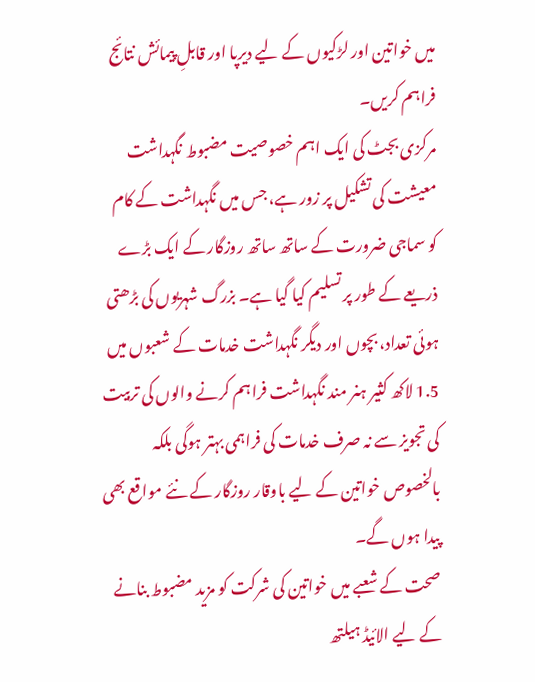میں خواتین اور لڑکیوں کے لیے دیرپا اور قابلِ پیمائش نتائج فراہم کریں۔
مرکزی بجٹ کی ایک اہم خصوصیت مضبوط نگہداشت معیشت کی تشکیل پر زور ہے، جس میں نگہداشت کے کام کو سماجی ضرورت کے ساتھ ساتھ روزگار کے ایک بڑے ذریعے کے طور پر تسلیم کیا گیا ہے۔ بزرگ شہریوں کی بڑھتی ہوئی تعداد، بچوں اور دیگر نگہداشت خدمات کے شعبوں میں 1.5 لاکھ کثیر ہنر مند نگہداشت فراہم کرنے والوں کی تربیت کی تجویز سے نہ صرف خدمات کی فراہمی بہتر ہوگی بلکہ بالخصوص خواتین کے لیے باوقار روزگار کے نئے مواقع بھی پیدا ہوں گے۔
صحت کے شعبے میں خواتین کی شرکت کو مزید مضبوط بنانے کے لیے الائیڈ ہیلتھ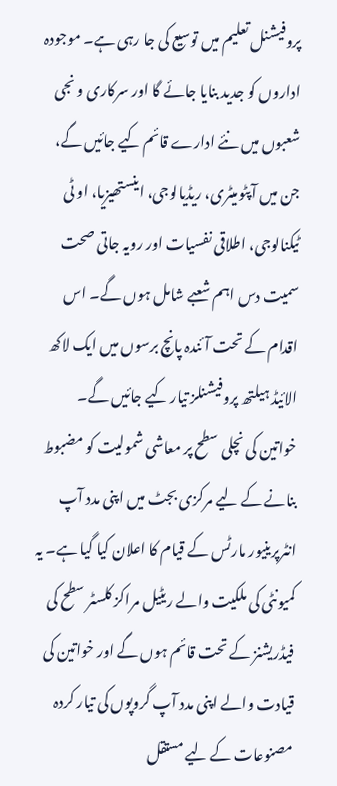پروفیشنل تعلیم میں توسیع کی جا رہی ہے۔ موجودہ اداروں کو جدید بنایا جائے گا اور سرکاری و نجی شعبوں میں نئے ادارے قائم کیے جائیں گے، جن میں آپٹومیٹری، ریڈیالوجی، اینستھیزیا، او ٹی ٹیکنالوجی، اطلاقی نفسیات اور رویہ جاتی صحت سمیت دس اہم شعبے شامل ہوں گے۔ اس اقدام کے تحت آئندہ پانچ برسوں میں ایک لاکھ الائیڈ ہیلتھ پروفیشنلز تیار کیے جائیں گے۔
خواتین کی نچلی سطح پر معاشی شمولیت کو مضبوط بنانے کے لیے مرکزی بجٹ میں اپنی مدد آپ انٹرپرینیور مارٹس کے قیام کا اعلان کیا گیا ہے۔ یہ کمیونٹی کی ملکیت والے ریٹیل مراکز کلسٹر سطح کی فیڈریشنز کے تحت قائم ہوں گے اور خواتین کی قیادت والے اپنی مدد آپ گروپوں کی تیار کردہ مصنوعات کے لیے مستقل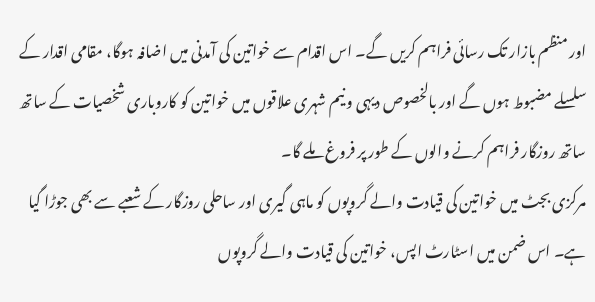اور منظم بازار تک رسائی فراہم کریں گے۔ اس اقدام سے خواتین کی آمدنی میں اضافہ ہوگا، مقامی اقدار کے سلسلے مضبوط ہوں گے اور بالخصوص دیہی و نیم شہری علاقوں میں خواتین کو کاروباری شخصیات کے ساتھ ساتھ روزگار فراہم کرنے والوں کے طور پر فروغ ملے گا۔
مرکزی بجٹ میں خواتین کی قیادت والے گروپوں کو ماہی گیری اور ساحلی روزگار کے شعبے سے بھی جوڑا گیا ہے۔ اس ضمن میں اسٹارٹ اپس، خواتین کی قیادت والے گروپوں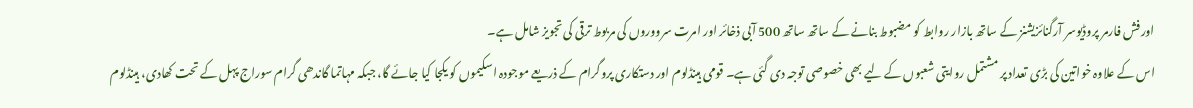اور فش فارمر پروڈیوسر آرگنائزیشنز کے ساتھ بازار روابط کو مضبوط بنانے کے ساتھ ساتھ 500 آبی ذخائر اور امرت سرووروں کی مربوط ترقی کی تجویز شامل ہے۔
اس کے علاوہ خواتین کی بڑی تعداد پر مشتمل روایتی شعبوں کے لیے بھی خصوصی توجہ دی گئی ہے۔ قومی ہینڈلوم اور دستکاری پروگرام کے ذریعے موجودہ اسکیموں کو یکجا کیا جائے گا، جبکہ مہاتما گاندھی گرام سوراج پہل کے تحت کھادی، ہینڈلوم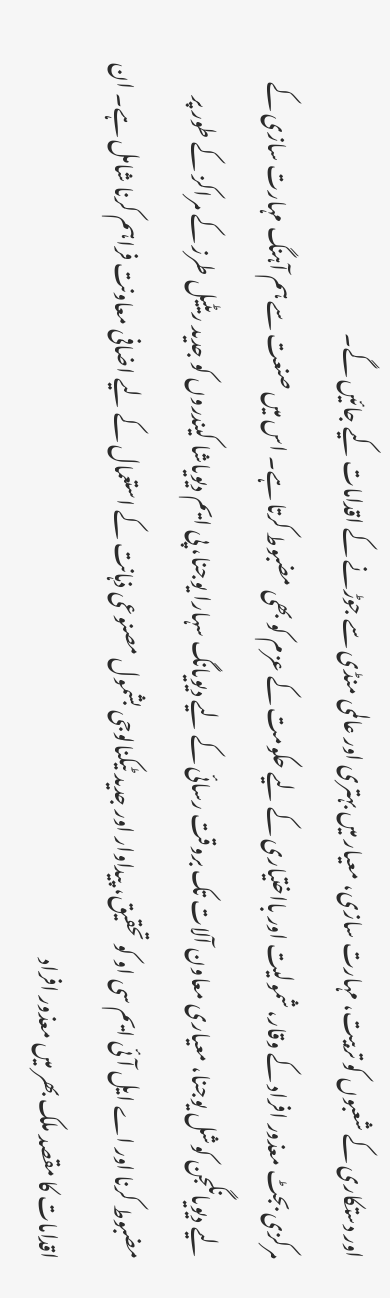اور دستکاری کے شعبوں کو تربیت، مہارت سازی، معیار میں بہتری اور عالمی منڈی سے جوڑنے کے اقدامات کیے جائیں گے۔
مرکزی بجٹ معذور افراد کے وقار، شمولیت اور بااختیاری کے لیے حکومت کے عزم کو بھی مضبوط کرتا ہے۔ اس میں صنعت سے ہم آہنگ مہارت سازی کے لیے دیویانگجن کوشل یوجنا، معیاری معاون آلات تک بروقت رسائی کے لیے دیویانگ سہارا یوجنا، پی ایم دیویاشا کیندروں کو جدید ریٹیل طرز کے مراکز کے طور پر مضبوط کرنا اور اے ایل آئی ایم سی او کو تحقیق، پیداوار اور جدید ٹیکنالوجی بشمول مصنوعی ذہانت کے استعمال کے لیے اضافی معاونت فراہم کرنا شامل ہے۔ ان اقدامات کا مقصد ملک بھر میں معذور افراد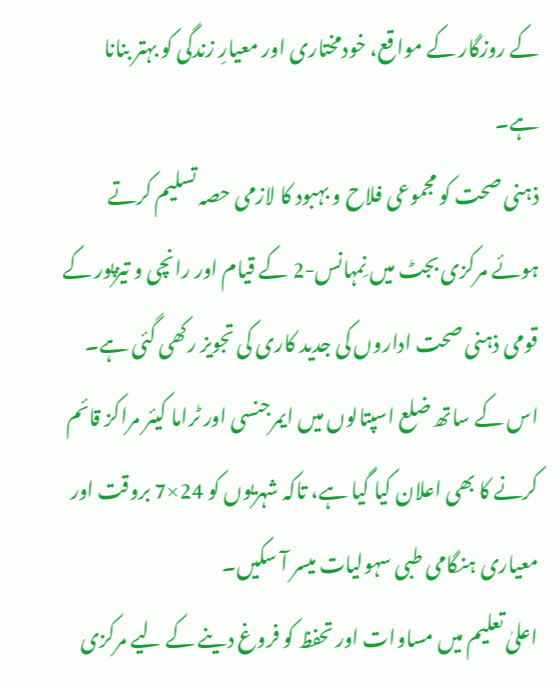کے روزگار کے مواقع، خودمختاری اور معیارِ زندگی کو بہتر بنانا ہے۔
ذہنی صحت کو مجموعی فلاح و بہبود کا لازمی حصہ تسلیم کرتے ہوئے مرکزی بجٹ میں نِمہانس-2 کے قیام اور رانچی و تیزپور کے قومی ذہنی صحت اداروں کی جدید کاری کی تجویز رکھی گئی ہے۔ اس کے ساتھ ضلع اسپتالوں میں ایمرجنسی اور ٹراما کیئر مراکز قائم کرنے کا بھی اعلان کیا گیا ہے، تاکہ شہریوں کو 24×7 بروقت اور معیاری ہنگامی طبی سہولیات میسر آ سکیں۔
اعلیٰ تعلیم میں مساوات اور تحفظ کو فروغ دینے کے لیے مرکزی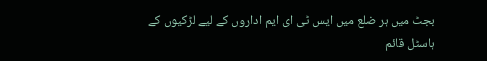بجٹ میں ہر ضلع میں ایس ٹی ای ایم اداروں کے لیے لڑکیوں کے ہاسٹل قائم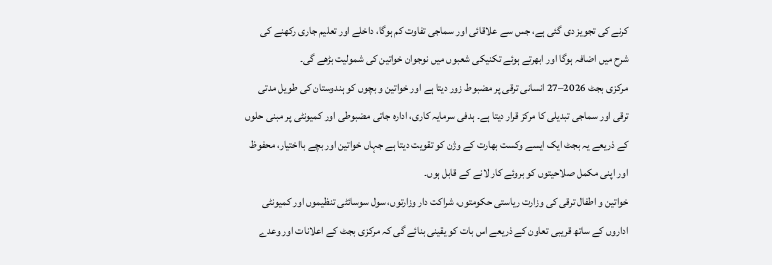کرنے کی تجویز دی گئی ہے، جس سے علاقائی اور سماجی تفاوت کم ہوگا، داخلے اور تعلیم جاری رکھنے کی شرح میں اضافہ ہوگا اور ابھرتے ہوئے تکنیکی شعبوں میں نوجوان خواتین کی شمولیت بڑھے گی۔
مرکزی بجٹ 2026–27 انسانی ترقی پر مضبوط زور دیتا ہے اور خواتین و بچوں کو ہندوستان کی طویل مدتی ترقی اور سماجی تبدیلی کا مرکز قرار دیتا ہے۔ ہدفی سرمایہ کاری، ادارہ جاتی مضبوطی اور کمیونٹی پر مبنی حلوں کے ذریعے یہ بجٹ ایک ایسے وکست بھارت کے وژن کو تقویت دیتا ہے جہاں خواتین اور بچے بااختیار، محفوظ اور اپنی مکمل صلاحیتوں کو بروئے کار لانے کے قابل ہوں۔
خواتین و اطفال ترقی کی وزارت ریاستی حکومتوں، شراکت دار وزارتوں، سول سوسائٹی تنظیموں اور کمیونٹی اداروں کے ساتھ قریبی تعاون کے ذریعے اس بات کو یقینی بنائے گی کہ مرکزی بجٹ کے اعلانات اور وعدے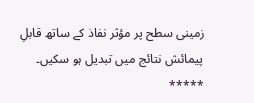زمینی سطح پر مؤثر نفاذ کے ساتھ قابلِ پیمائش نتائج میں تبدیل ہو سکیں۔
*****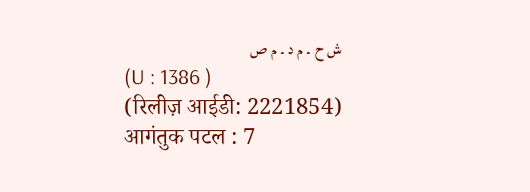ش ح ۔ م د ۔ م ص
(U : 1386 )
(रिलीज़ आईडी: 2221854)
आगंतुक पटल : 7